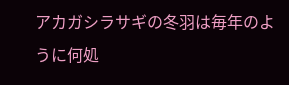アカガシラサギの冬羽は毎年のように何処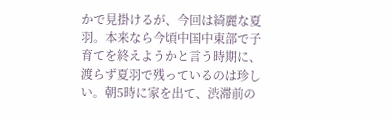かで見掛けるが、今回は綺麗な夏羽。本来なら今頃中国中東部で子育てを終えようかと言う時期に、渡らず夏羽で残っているのは珍しい。朝5時に家を出て、渋滞前の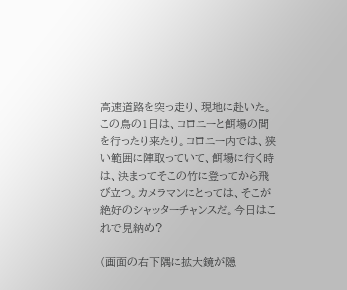高速道路を突っ走り、現地に赴いた。
この鳥の1日は、コロニーと餌場の間を行ったり来たり。コロニー内では、狭い範囲に陣取っていて、餌場に行く時は、決まってそこの竹に登ってから飛び立つ。カメラマンにとっては、そこが絶好のシャッターチャンスだ。今日はこれで見納め?

(画面の右下隅に拡大鏡が隠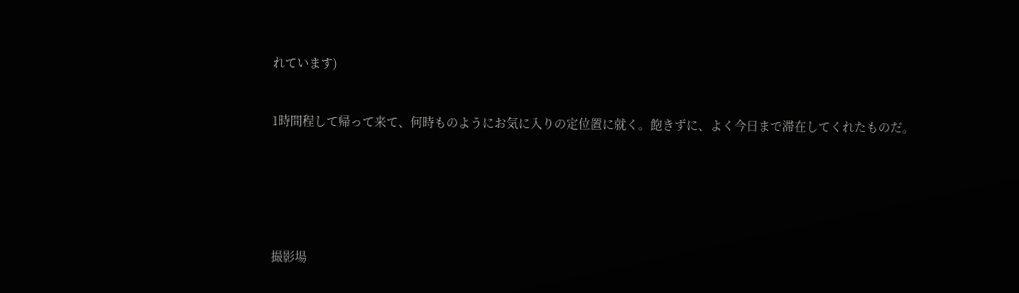れています)


1時間程して帰って来て、何時ものようにお気に入りの定位置に就く。飽きずに、よく今日まで滞在してくれたものだ。






撮影場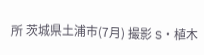所 茨城県土浦市(7月) 撮影 S・植木